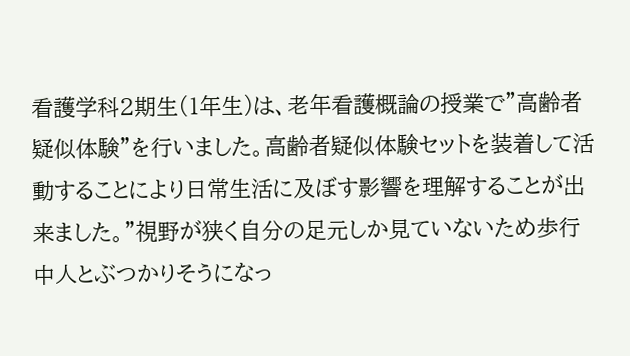看護学科2期生(1年生)は、老年看護概論の授業で"高齢者疑似体験"を行いました。高齢者疑似体験セットを装着して活動することにより日常生活に及ぼす影響を理解することが出来ました。"視野が狭く自分の足元しか見ていないため歩行中人とぶつかりそうになっ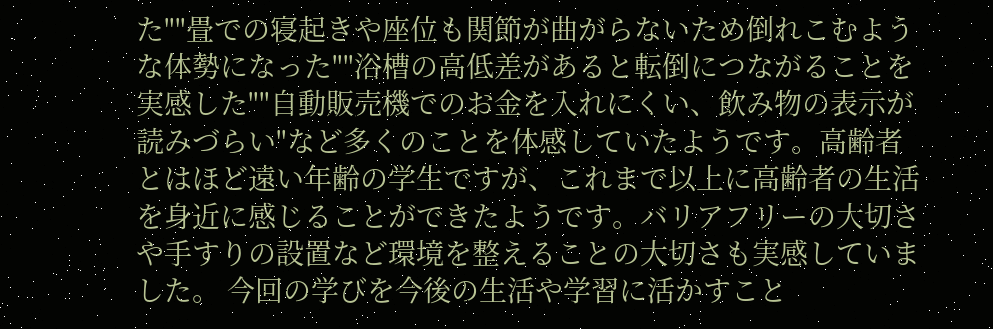た""畳での寝起きや座位も関節が曲がらないため倒れこむような体勢になった""浴槽の高低差があると転倒につながることを実感した""自動販売機でのお金を入れにくい、飲み物の表示が読みづらい"など多くのことを体感していたようです。高齢者とはほど遠い年齢の学生ですが、これまで以上に高齢者の生活を身近に感じることができたようです。バリアフリーの大切さや手すりの設置など環境を整えることの大切さも実感していました。 今回の学びを今後の生活や学習に活かすこと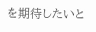を期待したいと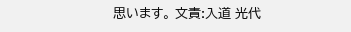思います。 文責:入道 光代